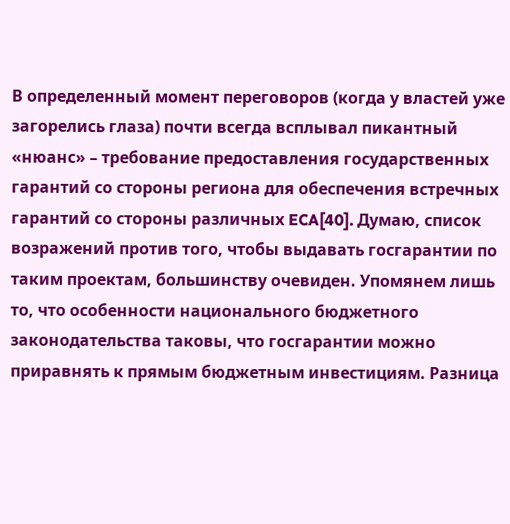В определенный момент переговоров (когда у властей уже загорелись глаза) почти всегда всплывал пикантный «нюанс» – требование предоставления государственных гарантий со стороны региона для обеспечения встречных гарантий со стороны различных ECA[40]. Думаю, список возражений против того, чтобы выдавать госгарантии по таким проектам, большинству очевиден. Упомянем лишь то, что особенности национального бюджетного законодательства таковы, что госгарантии можно приравнять к прямым бюджетным инвестициям. Разница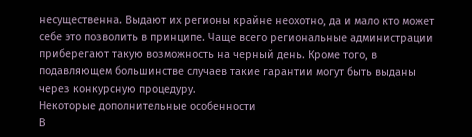несущественна. Выдают их регионы крайне неохотно, да и мало кто может себе это позволить в принципе. Чаще всего региональные администрации приберегают такую возможность на черный день. Кроме того, в подавляющем большинстве случаев такие гарантии могут быть выданы через конкурсную процедуру.
Некоторые дополнительные особенности
В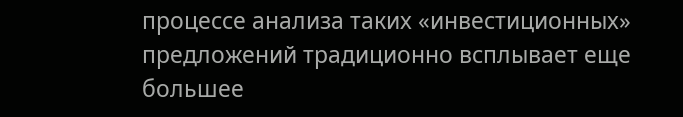процессе анализа таких «инвестиционных» предложений традиционно всплывает еще большее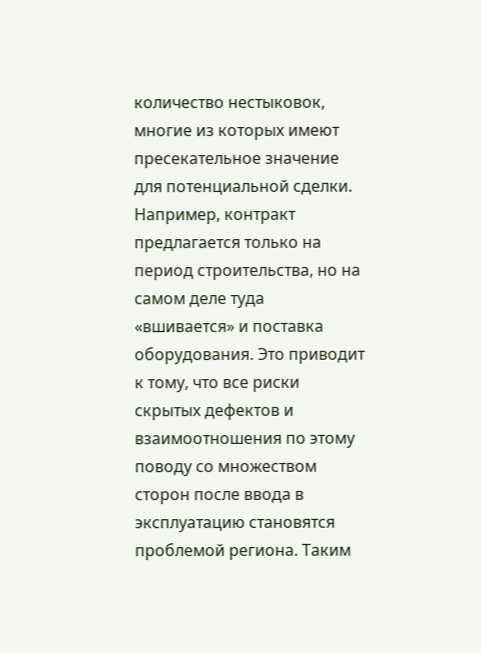количество нестыковок, многие из которых имеют пресекательное значение для потенциальной сделки.
Например, контракт предлагается только на период строительства, но на самом деле туда «вшивается» и поставка оборудования. Это приводит к тому, что все риски скрытых дефектов и взаимоотношения по этому поводу со множеством сторон после ввода в эксплуатацию становятся проблемой региона. Таким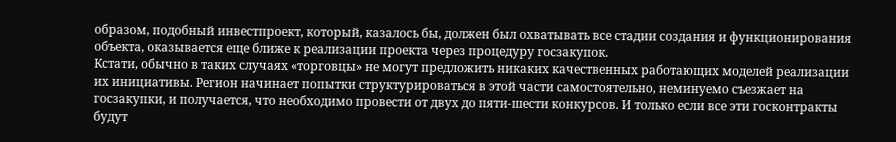образом, подобный инвестпроект, который, казалось бы, должен был охватывать все стадии создания и функционирования объекта, оказывается еще ближе к реализации проекта через процедуру госзакупок.
Кстати, обычно в таких случаях «торговцы» не могут предложить никаких качественных работающих моделей реализации их инициативы. Регион начинает попытки структурироваться в этой части самостоятельно, неминуемо съезжает на госзакупки, и получается, что необходимо провести от двух до пяти-шести конкурсов. И только если все эти госконтракты будут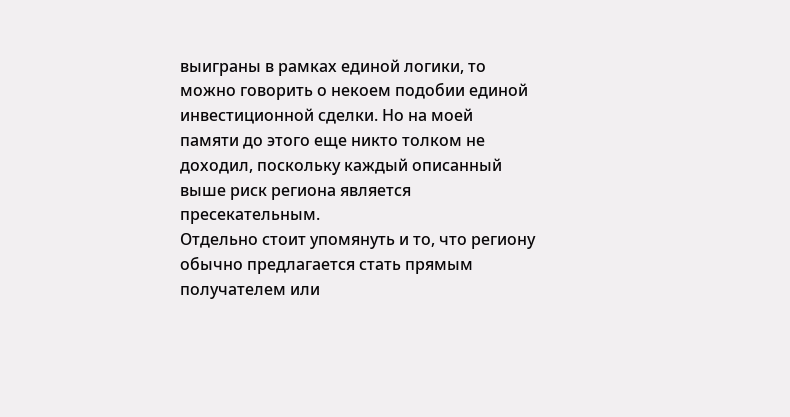выиграны в рамках единой логики, то можно говорить о некоем подобии единой инвестиционной сделки. Но на моей памяти до этого еще никто толком не доходил, поскольку каждый описанный выше риск региона является пресекательным.
Отдельно стоит упомянуть и то, что региону обычно предлагается стать прямым получателем или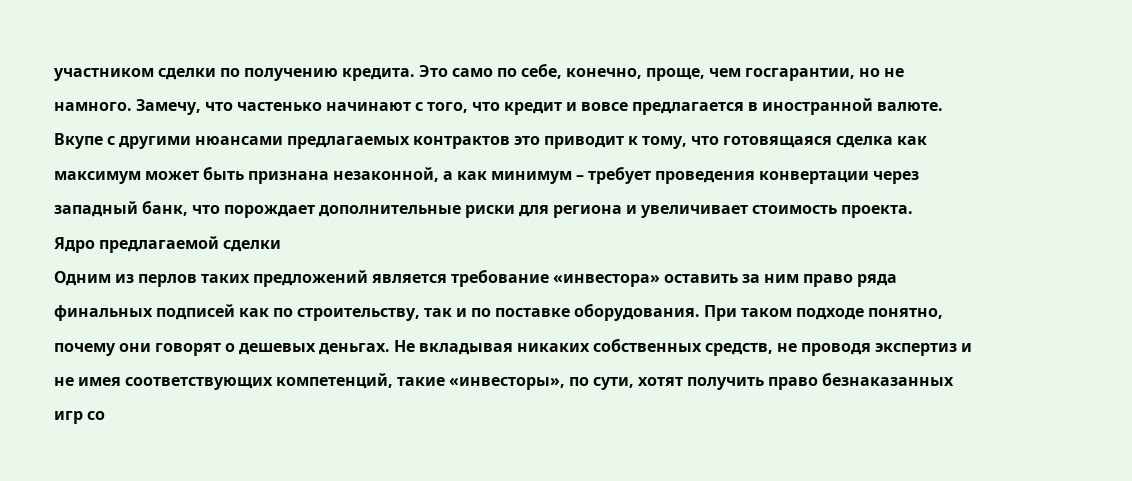участником сделки по получению кредита. Это само по себе, конечно, проще, чем госгарантии, но не намного. Замечу, что частенько начинают с того, что кредит и вовсе предлагается в иностранной валюте. Вкупе с другими нюансами предлагаемых контрактов это приводит к тому, что готовящаяся сделка как максимум может быть признана незаконной, а как минимум – требует проведения конвертации через западный банк, что порождает дополнительные риски для региона и увеличивает стоимость проекта.
Ядро предлагаемой сделки
Одним из перлов таких предложений является требование «инвестора» оставить за ним право ряда финальных подписей как по строительству, так и по поставке оборудования. При таком подходе понятно, почему они говорят о дешевых деньгах. Не вкладывая никаких собственных средств, не проводя экспертиз и не имея соответствующих компетенций, такие «инвесторы», по сути, хотят получить право безнаказанных игр со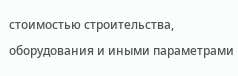стоимостью строительства, оборудования и иными параметрами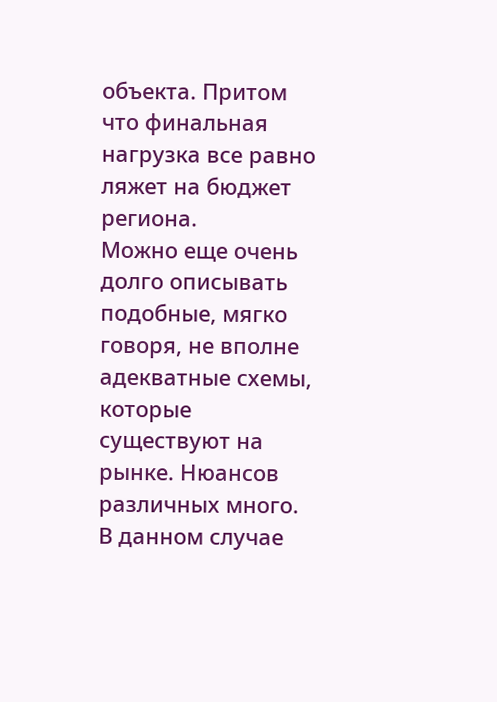объекта. Притом что финальная нагрузка все равно ляжет на бюджет региона.
Можно еще очень долго описывать подобные, мягко говоря, не вполне адекватные схемы, которые существуют на рынке. Нюансов различных много. В данном случае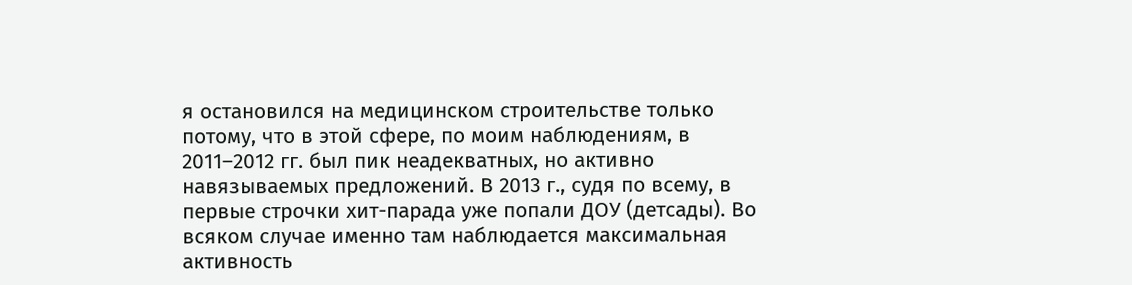я остановился на медицинском строительстве только потому, что в этой сфере, по моим наблюдениям, в 2011–2012 гг. был пик неадекватных, но активно навязываемых предложений. В 2013 г., судя по всему, в первые строчки хит-парада уже попали ДОУ (детсады). Во всяком случае именно там наблюдается максимальная активность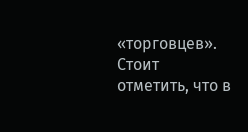«торговцев». Стоит отметить, что в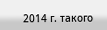2014 г. такого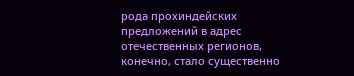рода прохиндейских предложений в адрес отечественных регионов, конечно, стало существенно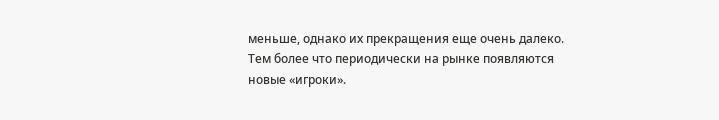меньше, однако их прекращения еще очень далеко. Тем более что периодически на рынке появляются новые «игроки».